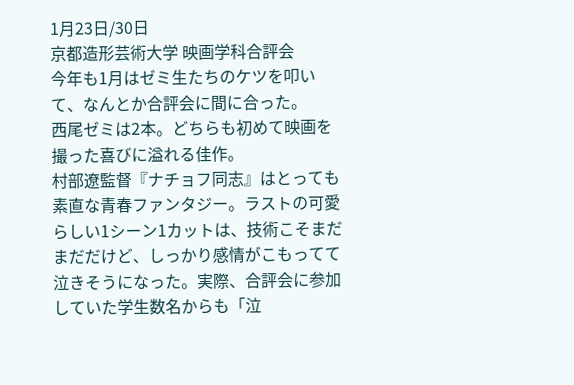1月23日/30日
京都造形芸術大学 映画学科合評会
今年も1月はゼミ生たちのケツを叩いて、なんとか合評会に間に合った。
西尾ゼミは2本。どちらも初めて映画を撮った喜びに溢れる佳作。
村部遼監督『ナチョフ同志』はとっても素直な青春ファンタジー。ラストの可愛らしい1シーン1カットは、技術こそまだまだだけど、しっかり感情がこもってて泣きそうになった。実際、合評会に参加していた学生数名からも「泣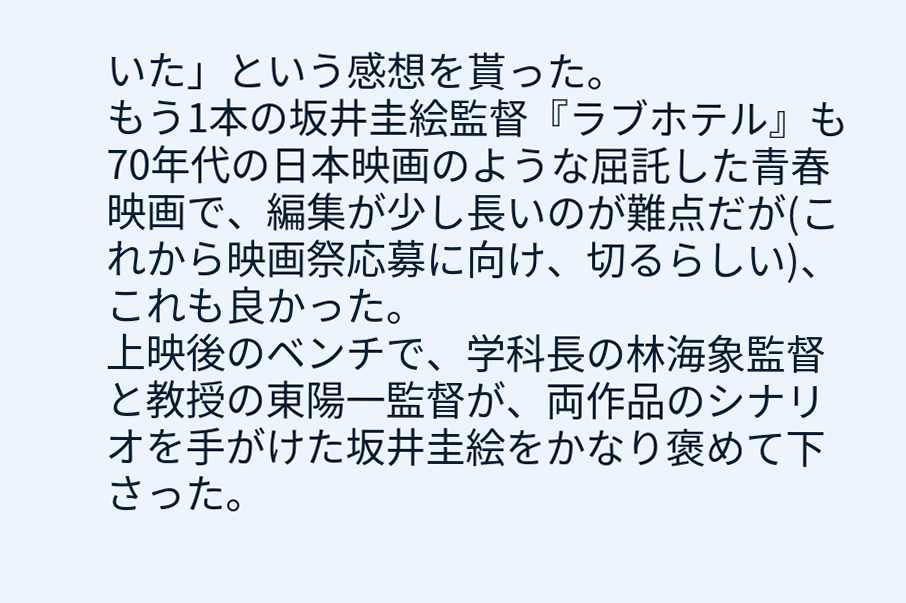いた」という感想を貰った。
もう1本の坂井圭絵監督『ラブホテル』も70年代の日本映画のような屈託した青春映画で、編集が少し長いのが難点だが(これから映画祭応募に向け、切るらしい)、これも良かった。
上映後のベンチで、学科長の林海象監督と教授の東陽一監督が、両作品のシナリオを手がけた坂井圭絵をかなり褒めて下さった。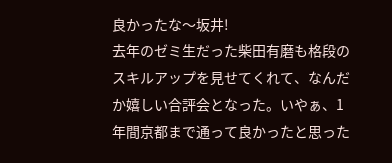良かったな〜坂井!
去年のゼミ生だった柴田有磨も格段のスキルアップを見せてくれて、なんだか嬉しい合評会となった。いやぁ、1年間京都まで通って良かったと思った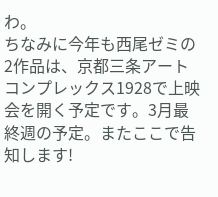わ。
ちなみに今年も西尾ゼミの2作品は、京都三条アートコンプレックス1928で上映会を開く予定です。3月最終週の予定。またここで告知します!